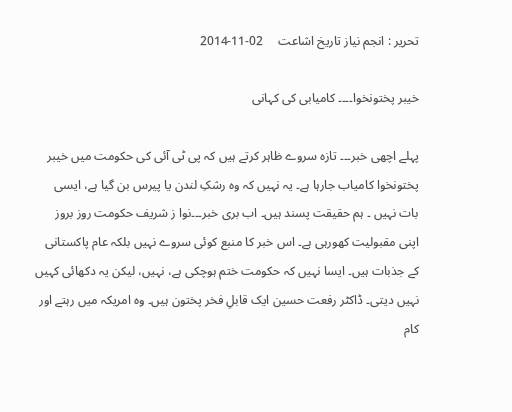تحریر : انجم نیاز تاریخ اشاعت     02-11-2014

خیبر پختونخوا۔۔۔۔ کامیابی کی کہانی

پہلے اچھی خبر۔۔۔ تازہ سروے ظاہر کرتے ہیں کہ پی ٹی آئی کی حکومت میں خیبر پختونخوا کامیاب جارہا ہے۔ یہ نہیں کہ وہ رشکِ لندن یا پیرس بن گیا ہے، ایسی بات نہیں ۔ ہم حقیقت پسند ہیں۔ اب بری خبر۔۔۔نوا ز شریف حکومت روز بروز اپنی مقبولیت کھورہی ہے۔ اس خبر کا منبع کوئی سروے نہیں بلکہ عام پاکستانی کے جذبات ہیں۔ ایسا نہیں کہ حکومت ختم ہوچکی ہے، نہیں، لیکن یہ دکھائی کہیں نہیں دیتی۔ ڈاکٹر رفعت حسین ایک قابلِ فخر پختون ہیں۔ وہ امریکہ میں رہتے اور کام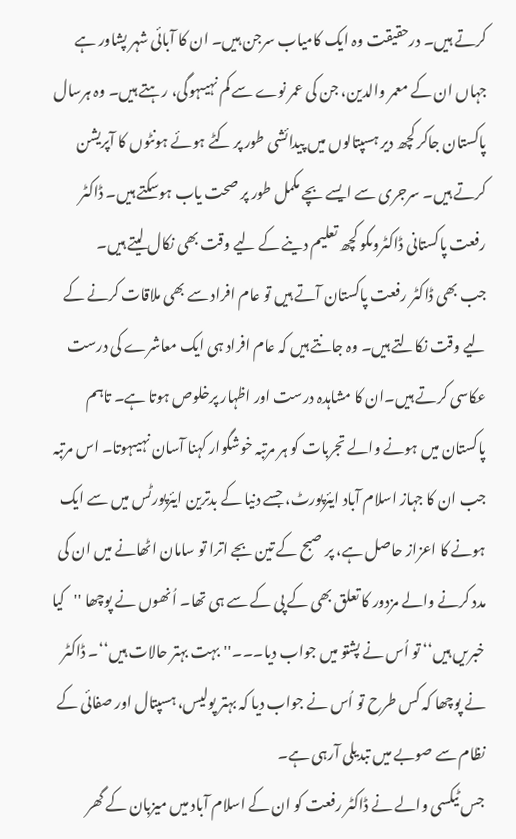کرتے ہیں۔ درحقیقت وہ ایک کامیاب سرجن ہیں۔ ان کا آبائی شہر پشاور ہے جہاں ان کے معمر والدین، جن کی عمر نوے سے کم نہیںہوگی، رہتے ہیں۔ وہ ہرسال پاکستان جاکر کچھ دیر ہسپتالوں میں پیدائشی طور پر کٹے ہوئے ہونٹوں کا آپریشن کرتے ہیں۔ سرجری سے ایسے بچے مکمل طور پر صحت یاب ہوسکتے ہیں۔ ڈاکٹر رفعت پاکستانی ڈاکٹروںکو کچھ تعلیم دینے کے لیے وقت بھی نکال لیتے ہیں۔
جب بھی ڈاکٹر رفعت پاکستان آتے ہیں تو عام افراد سے بھی ملاقات کرنے کے لیے وقت نکالتے ہیں۔ وہ جانتے ہیں کہ عام افراد ہی ایک معاشرے کی درست عکاسی کرتے ہیں۔ان کا مشاہدہ درست اور اظہار پرخلوص ہوتا ہے۔ تاہم پاکستان میں ہونے والے تجربات کو ہر مرتبہ خوشگوار کہنا آسان نہیںہوتا۔ اس مرتبہ جب ان کا جہاز اسلام آباد ایئرپورٹ، جسے دنیا کے بدترین ایئرپورٹس میں سے ایک ہونے کا اعزاز حاصل ہے، پر صبح کے تین بجے اترا تو سامان اٹھانے میں ان کی مدد کرنے والے مزدور کا تعلق بھی کے پی کے سے ہی تھا۔ اُنھوں نے پوچھا ''کیا خبریں ہیں‘‘ تو اُس نے پشتو میں جواب دیا۔۔۔''بہت بہتر حالات ہیں‘‘۔ ڈاکٹر نے پوچھا کہ کس طرح تو اُس نے جواب دیا کہ بہتر پولیس، ہسپتال اور صفائی کے نظام سے صوبے میں تبدیلی آرہی ہے۔
جس ٹیکسی والے نے ڈاکٹر رفعت کو ان کے اسلام آباد میں میزبان کے گھر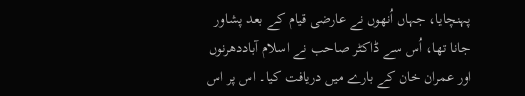پہنچایا، جہاں اُنھوں نے عارضی قیام کے بعد پشاور جانا تھا، اُس سے ڈاکٹر صاحب نے اسلام آباددھرنوں اور عمران خان کے بارے میں دریافت کیا۔ اس پر اس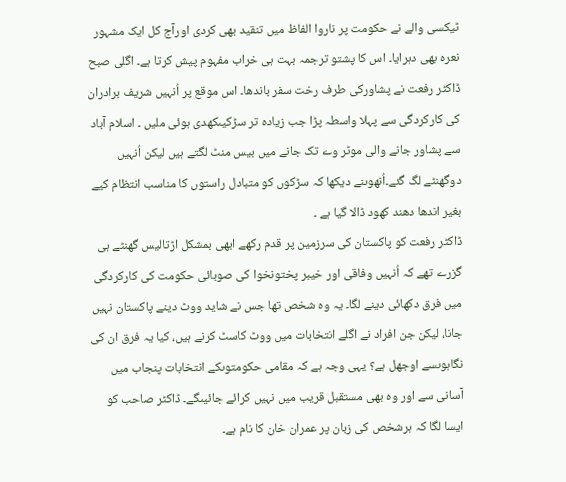ٹیکسی والے نے حکومت پر ناروا الفاظ میں تنقید بھی کردی اورآج کل ایک مشہور نعرہ بھی دہرایا۔ اس کا پشتو ترجمہ بہت ہی خراب مفہوم پیش کرتا ہے۔ اگلی صبح ڈاکٹر رفعت نے پشاورکی طرف رخت سفر باندھا۔ اس موقع پر اُنہیں شریف برادران کی کارکردگی سے پہلا واسطہ پڑا جب زیادہ تر سڑکیںکھدی ہوئی ملیں ۔ اسلام آباد سے پشاور جانے والی موٹر وے تک جانے میں بیس منٹ لگتے ہیں لیکن اُنہیں دوگھنٹے لگ گئے۔اُنھوںنے دیکھا کہ سڑکوں کو متبادل راستوں کا مناسب انتظام کیے بغیر اندھا دھند کھود ڈالا گیا ہے ۔
ڈاکٹر رفعت کو پاکستان کی سرزمین پر قدم رکھے ابھی بمشکل اڑتالیس گھنٹے ہی گزرے تھے کہ اُنہیں وفاقی اور خیبر پختونخوا کی صوبائی حکومت کی کارکردگی میں فرق دکھائی دینے لگا۔ یہ وہ شخص تھا جس نے شاید ووٹ دینے پاکستان نہیں جانا، لیکن جن افراد نے اگلے انتخابات میں ووٹ کاسٹ کرنے ہیں، کیا یہ فرق ان کی نگاہوںسے اوجھل ہے؟ یہی وجہ ہے کہ مقامی حکومتوںکے انتخابات پنجاب میں آسانی سے اور وہ بھی مستقبل قریب میں نہیں کرائے جائیںگے۔ ڈاکٹر صاحب کو ایسا لگا کہ ہرشخص کی زبان پر عمران خان کا نام ہے۔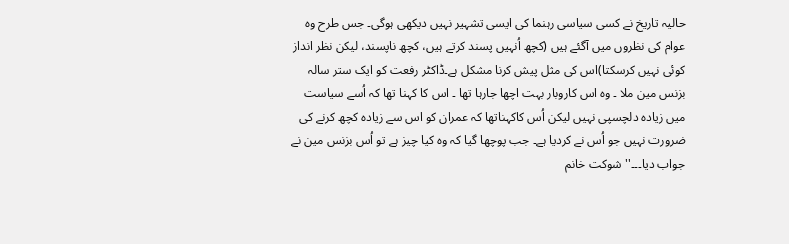حالیہ تاریخ نے کسی سیاسی رہنما کی ایسی تشہیر نہیں دیکھی ہوگی۔ جس طرح وہ عوام کی نظروں میں آگئے ہیں (کچھ اُنہیں پسند کرتے ہیں، کچھ ناپسند، لیکن نظر انداز کوئی نہیں کرسکتا)اس کی مثل پیش کرنا مشکل ہے۔ڈاکٹر رفعت کو ایک ستر سالہ بزنس مین ملا ۔ وہ اس کاروبار بہت اچھا جارہا تھا ۔ اس کا کہنا تھا کہ اُسے سیاست میں زیادہ دلچسپی نہیں لیکن اُس کاکہناتھا کہ عمران کو اس سے زیادہ کچھ کرنے کی ضرورت نہیں جو اُس نے کردیا ہے۔ جب پوچھا گیا کہ وہ کیا چیز ہے تو اُس بزنس مین نے جواب دیا۔۔۔''شوکت خانم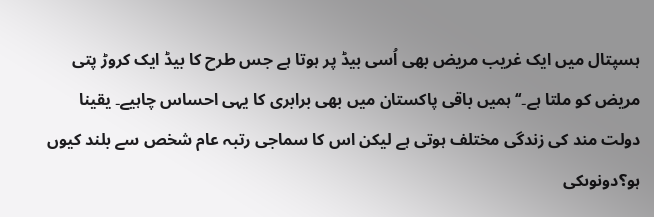ہسپتال میں ایک غریب مریض بھی اُسی بیڈ پر ہوتا ہے جس طرح کا بیڈ ایک کروڑ پتی مریض کو ملتا ہے۔‘‘ ہمیں باقی پاکستان میں بھی برابری کا یہی احساس چاہیے۔ یقینا دولت مند کی زندگی مختلف ہوتی ہے لیکن اس کا سماجی رتبہ عام شخص سے بلند کیوں ہو؟دونوںکی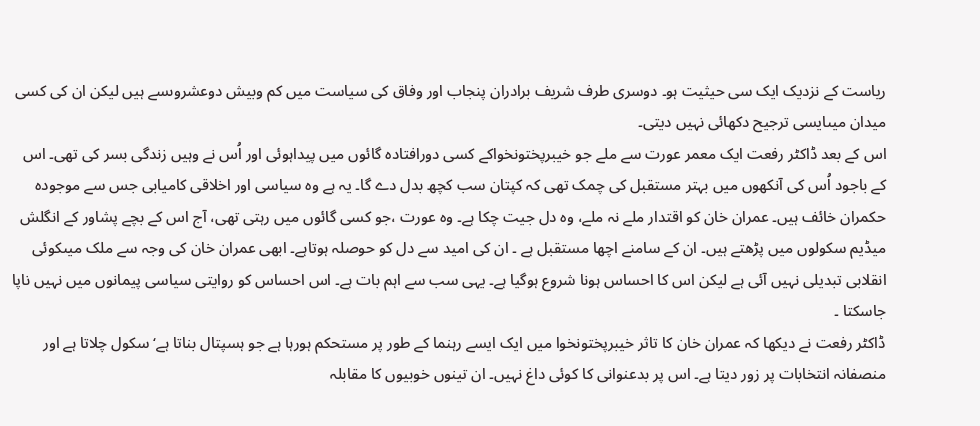ریاست کے نزدیک ایک سی حیثیت ہو۔ دوسری طرف شریف برادران پنجاب اور وفاق کی سیاست میں کم وبیش دوعشروںسے ہیں لیکن ان کی کسی میدان میںایسی ترجیح دکھائی نہیں دیتی۔
اس کے بعد ڈاکٹر رفعت ایک معمر عورت سے ملے جو خیبرپختونخواکے کسی دورافتادہ گائوں میں پیداہوئی اور اُس نے وہیں زندگی بسر کی تھی۔ اس کے باجود اُس کی آنکھوں میں بہتر مستقبل کی چمک تھی کہ کپتان سب کچھ بدل دے گا۔ یہ ہے وہ سیاسی اور اخلاقی کامیابی جس سے موجودہ حکمران خائف ہیں۔ عمران خان کو اقتدار ملے نہ ملے، وہ دل جیت چکا ہے۔ وہ عورت ،جو کسی گائوں میں رہتی تھی، آج اس کے بچے پشاور کے انگلش میڈیم سکولوں میں پڑھتے ہیں۔ ان کے سامنے اچھا مستقبل ہے ۔ ان کی امید سے دل کو حوصلہ ہوتاہے۔ ابھی عمران خان کی وجہ سے ملک میںکوئی انقلابی تبدیلی نہیں آئی ہے لیکن اس کا احساس ہونا شروع ہوگیا ہے۔ یہی سب سے اہم بات ہے۔ اس احساس کو روایتی سیاسی پیمانوں میں نہیں ناپا جاسکتا ۔
ڈاکٹر رفعت نے دیکھا کہ عمران خان کا تاثر خیبرپختونخوا میں ایک ایسے رہنما کے طور پر مستحکم ہورہا ہے جو ہسپتال بناتا ہے‘سکول چلاتا ہے اور منصفانہ انتخابات پر زور دیتا ہے۔ اس پر بدعنوانی کا کوئی داغ نہیں۔ ان تینوں خوبیوں کا مقابلہ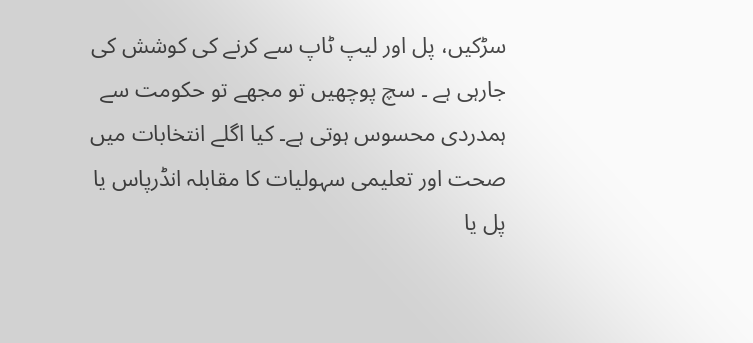سڑکیں، پل اور لیپ ٹاپ سے کرنے کی کوشش کی جارہی ہے ۔ سچ پوچھیں تو مجھے تو حکومت سے ہمدردی محسوس ہوتی ہے۔ کیا اگلے انتخابات میں صحت اور تعلیمی سہولیات کا مقابلہ انڈرپاس یا پل یا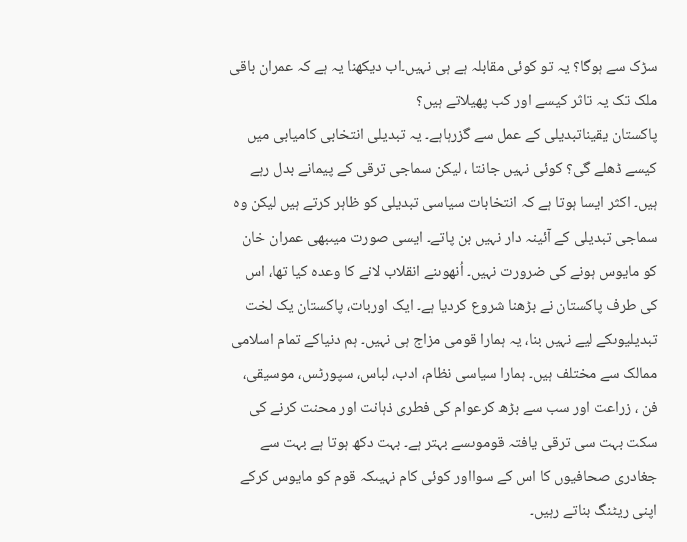سڑک سے ہوگا؟ یہ تو کوئی مقابلہ ہے ہی نہیں۔اب دیکھنا یہ ہے کہ عمران باقی ملک تک یہ تاثر کیسے اور کب پھیلاتے ہیں؟
پاکستان یقیناتبدیلی کے عمل سے گزرہاہے۔ یہ تبدیلی انتخابی کامیابی میں کیسے ڈھلے گی؟ کوئی نہیں جانتا ، لیکن سماجی ترقی کے پیمانے بدل رہے ہیں۔ اکثر ایسا ہوتا ہے کہ انتخابات سیاسی تبدیلی کو ظاہر کرتے ہیں لیکن وہ سماجی تبدیلی کے آئینہ دار نہیں بن پاتے۔ ایسی صورت میںبھی عمران خان کو مایوس ہونے کی ضرورت نہیں۔ اُنھوںنے انقلاب لانے کا وعدہ کیا تھا، اس کی طرف پاکستان نے بڑھنا شروع کردیا ہے۔ ایک اوربات، پاکستان یک لخت تبدیلیوںکے لیے نہیں بنا، یہ ہمارا قومی مزاج ہی نہیں۔ ہم دنیاکے تمام اسلامی ممالک سے مختلف ہیں۔ ہمارا سیاسی نظام، ادب، لباس، سپورٹس، موسیقی، فن ، زراعت اور سب سے بڑھ کرعوام کی فطری ذہانت اور محنت کرنے کی سکت بہت سی ترقی یافتہ قوموںسے بہتر ہے۔ بہت دکھ ہوتا ہے بہت سے جغادری صحافیوں کا اس کے سوااور کوئی کام نہیںکہ قوم کو مایوس کرکے اپنی ریٹنگ بناتے رہیں۔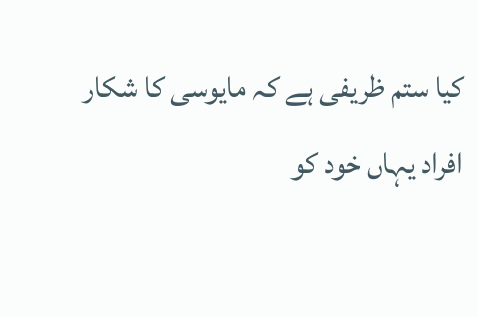کیا ستم ظریفی ہے کہ مایوسی کا شکار افراد یہاں خود کو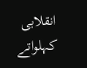انقلابی کہلواتے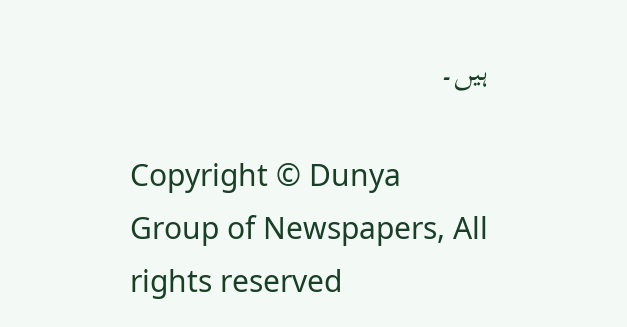ہیں۔

Copyright © Dunya Group of Newspapers, All rights reserved